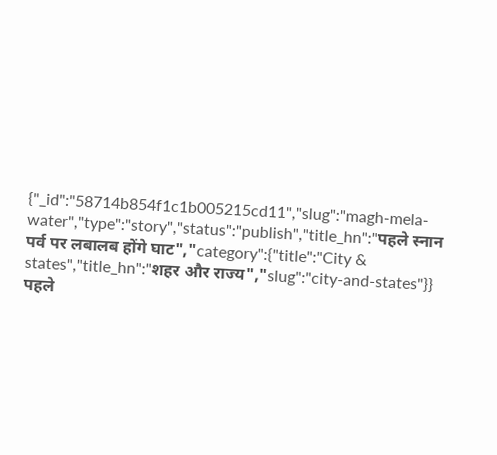{"_id":"58714b854f1c1b005215cd11","slug":"magh-mela-water","type":"story","status":"publish","title_hn":"पहले स्नान पर्व पर लबालब होंगे घाट","category":{"title":"City & states","title_hn":"शहर और राज्य","slug":"city-and-states"}}
पहले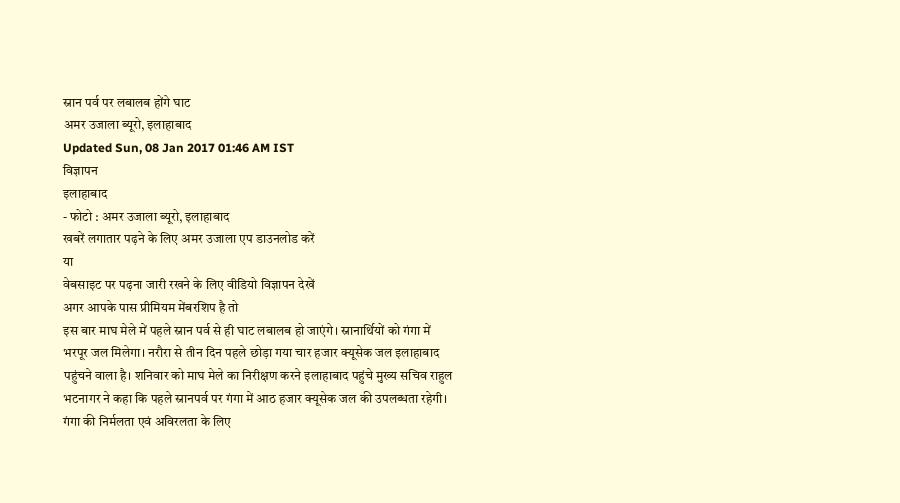स्नान पर्व पर लबालब होंगे घाट
अमर उजाला ब्यूरो, इलाहाबाद
Updated Sun, 08 Jan 2017 01:46 AM IST
विज्ञापन
इलाहाबाद
- फोटो : अमर उजाला ब्यूरो, इलाहाबाद
खबरें लगातार पढ़ने के लिए अमर उजाला एप डाउनलोड करें
या
वेबसाइट पर पढ़ना जारी रखने के लिए वीडियो विज्ञापन देखें
अगर आपके पास प्रीमियम मेंबरशिप है तो
इस बार माघ मेले में पहले स्नान पर्व से ही घाट लबालब हो जाएंगे। स्नानार्थियों को गंगा में भरपूर जल मिलेगा। नरौरा से तीन दिन पहले छोड़ा गया चार हजार क्यूसेक जल इलाहाबाद पहुंचने वाला है। शनिवार को माघ मेले का निरीक्षण करने इलाहाबाद पहुंचे मुख्य सचिव राहुल भटनागर ने कहा कि पहले स्नानपर्व पर गंगा में आठ हजार क्यूसेक जल की उपलब्धता रहेगी। गंगा की निर्मलता एवं अविरलता के लिए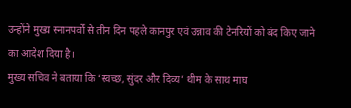उन्होंने मुख्य स्नानपर्वों से तीन दिन पहले कानपुर एवं उन्नाव की टेनरियों को बंद किए जाने का आदेश दिया है।
मुख्य सचिव ने बताया कि ‘स्वच्छ, सुंदर और दिव्य’ थीम के साथ माघ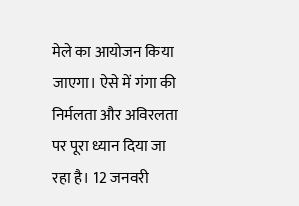मेले का आयोजन किया जाएगा। ऐसे में गंगा की निर्मलता और अविरलता पर पूरा ध्यान दिया जा रहा है। 12 जनवरी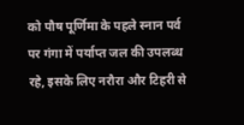को पौष पूर्णिमा के पहले स्नान पर्व पर गंगा में पर्याप्त जल की उपलब्ध रहे, इसके लिए नरौरा और टिहरी से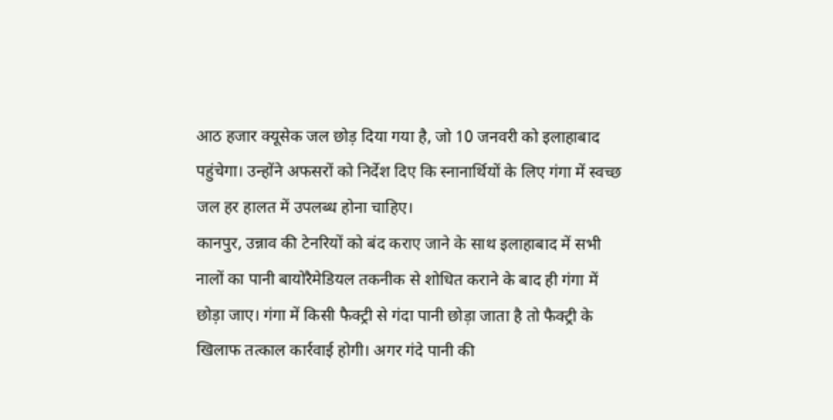आठ हजार क्यूसेक जल छोड़ दिया गया है, जो 10 जनवरी को इलाहाबाद पहुंचेगा। उन्होंने अफसरों को निर्देश दिए कि स्नानार्थियों के लिए गंगा में स्वच्छ जल हर हालत में उपलब्ध होना चाहिए।
कानपुर, उन्नाव की टेनरियों को बंद कराए जाने के साथ इलाहाबाद में सभी नालों का पानी बायोरैमेडियल तकनीक से शोधित कराने के बाद ही गंगा में छोड़ा जाए। गंगा में किसी फैक्ट्री से गंदा पानी छोड़ा जाता है तो फैक्ट्री के खिलाफ तत्काल कार्रवाई होगी। अगर गंदे पानी की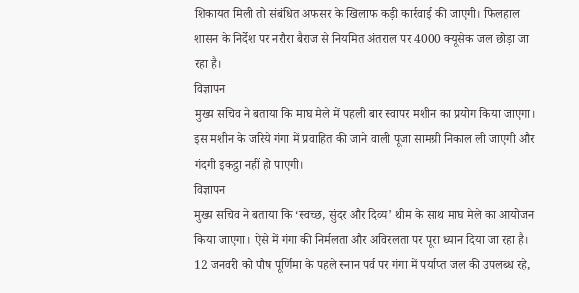शिकायत मिली तो संबंधित अफसर के खिलाफ कड़ी कार्रवाई की जाएगी। फिलहाल शासन के निर्देश पर नरौरा बैराज से नियमित अंतराल पर 4000 क्यूसेक जल छोड़ा जा रहा है।
विज्ञापन
मुख्य सचिव ने बताया कि माघ मेले में पहली बार स्वापर मशीन का प्रयोग किया जाएगा। इस मशीन के जरिये गंगा में प्रवाहित की जाने वाली पूजा सामग्री निकाल ली जाएगी और गंदगी इकट्ठा नहीं हो पाएगी।
विज्ञापन
मुख्य सचिव ने बताया कि ‘स्वच्छ, सुंदर और दिव्य’ थीम के साथ माघ मेले का आयोजन किया जाएगा। ऐसे में गंगा की निर्मलता और अविरलता पर पूरा ध्यान दिया जा रहा है। 12 जनवरी को पौष पूर्णिमा के पहले स्नान पर्व पर गंगा में पर्याप्त जल की उपलब्ध रहे,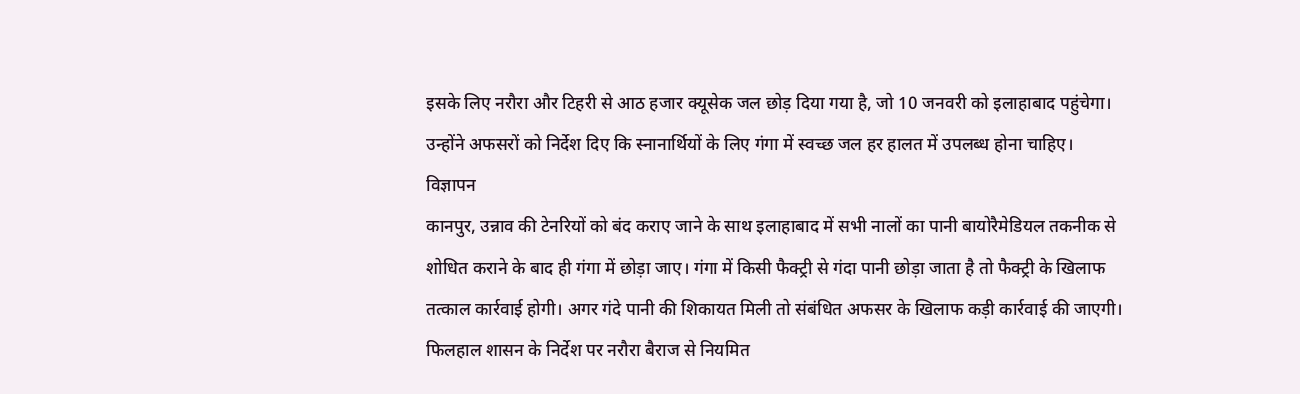इसके लिए नरौरा और टिहरी से आठ हजार क्यूसेक जल छोड़ दिया गया है, जो 10 जनवरी को इलाहाबाद पहुंचेगा। उन्होंने अफसरों को निर्देश दिए कि स्नानार्थियों के लिए गंगा में स्वच्छ जल हर हालत में उपलब्ध होना चाहिए।
विज्ञापन
कानपुर, उन्नाव की टेनरियों को बंद कराए जाने के साथ इलाहाबाद में सभी नालों का पानी बायोरैमेडियल तकनीक से शोधित कराने के बाद ही गंगा में छोड़ा जाए। गंगा में किसी फैक्ट्री से गंदा पानी छोड़ा जाता है तो फैक्ट्री के खिलाफ तत्काल कार्रवाई होगी। अगर गंदे पानी की शिकायत मिली तो संबंधित अफसर के खिलाफ कड़ी कार्रवाई की जाएगी। फिलहाल शासन के निर्देश पर नरौरा बैराज से नियमित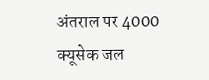अंतराल पर 4000 क्यूसेक जल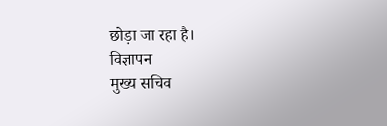छोड़ा जा रहा है।
विज्ञापन
मुख्य सचिव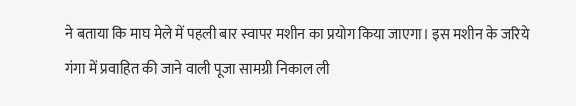ने बताया कि माघ मेले में पहली बार स्वापर मशीन का प्रयोग किया जाएगा। इस मशीन के जरिये गंगा में प्रवाहित की जाने वाली पूजा सामग्री निकाल ली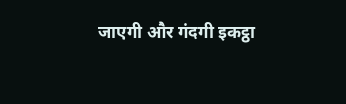जाएगी और गंदगी इकट्ठा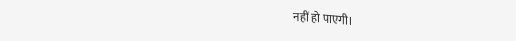नहीं हो पाएगी।